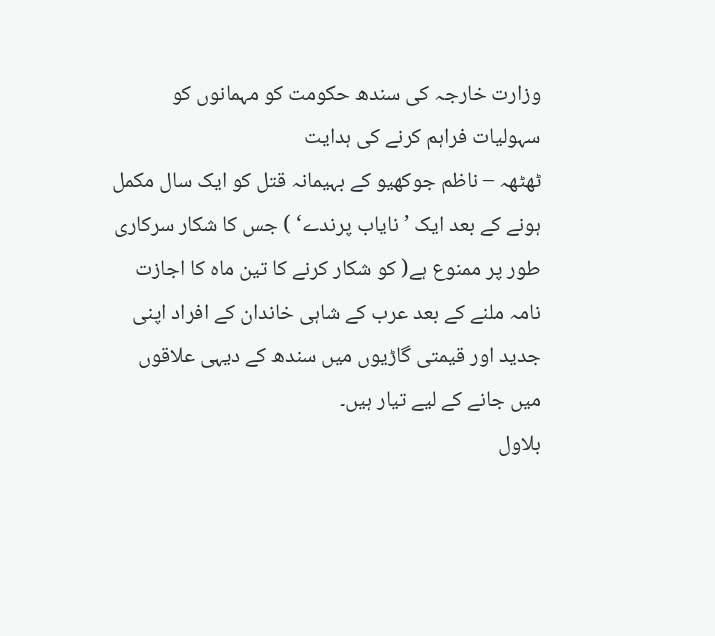وزارت خارجہ کی سندھ حکومت کو مہمانوں کو سہولیات فراہم کرنے کی ہدایت
ٹھٹھہ – ناظم جوکھیو کے بہیمانہ قتل کو ایک سال مکمل ہونے کے بعد ایک ’نایاب پرندے‘ ) جس کا شکار سرکاری طور پر ممنوع ہے( کو شکار کرنے کا تین ماہ کا اجازت نامہ ملنے کے بعد عرب کے شاہی خاندان کے افراد اپنی جدید اور قیمتی گاڑیوں میں سندھ کے دیہی علاقوں میں جانے کے لیے تیار ہیں۔
بلاول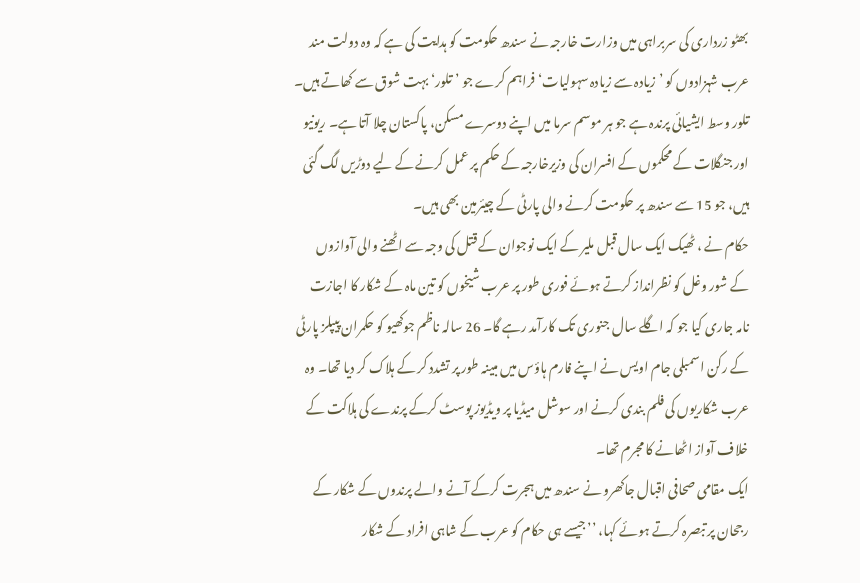بھٹو زرداری کی سربراہی میں وزارت خارجہ نے سندھ حکومت کو ہدایت کی ہے کہ وہ دولت مند عرب شہزادوں کو ’زیادہ سے زیادہ سہولیات‘ فراہم کرے جو ’تلور‘ بہت شوق سے کھاتے ہیں۔ تلور وسط ایشیائی پرندہ ہے جو ہر موسم سرما میں اپنے دوسرے مسکن، پاکستان چلا آتا ہے۔ ریونیو اور جنگلات کے محکموں کے افسران کی وزیرخارجہ کے حکم پر عمل کرنے کے لیے دوڑیں لگ گئی ہیں، جو 15 سے سندھ پر حکومت کرنے والی پارٹی کے چیئرمین بھی ہیں۔
حکام نے ، ٹھیک ایک سال قبل ملیر کے ایک نوجوان کے قتل کی وجہ سے اٹھنے والی آوازوں کے شور وغل کو نظرانداز کرتے ہوئے فوری طور پر عرب شیخوں کو تین ماہ کے شکار کا اجازت نامہ جاری کیا جو کہ اگلے سال جنوری تک کارآمد رہے گا۔ 26 سالہ ناظم جوکھیو کو حکمران پیپلز پارٹی کے رکن اسمبلی جام اویس نے اپنے فارم ہاؤس میں مبینہ طور پر تشدد کر کے ہلاک کر دیا تھا۔ وہ عرب شکاریوں کی فلم بندی کرنے اور سوشل میڈیا پر ویڈیوز پوسٹ کرکے پرندے کی ہلاکت کے خلاف آواز اٹھانے کا مجرم تھا۔
ایک مقامی صحافی اقبال جاکھرو نے سندھ میں ہجرت کرکے آنے والے پرندوں کے شکار کے رجحان پر تبصرہ کرتے ہوئے کہا، ’’جیسے ہی حکام کو عرب کے شاہی افراد کے شکار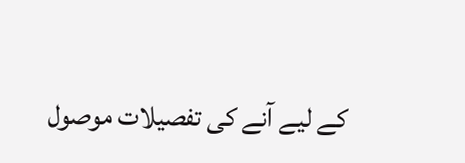کے لیے آنے کی تفصیلات موصول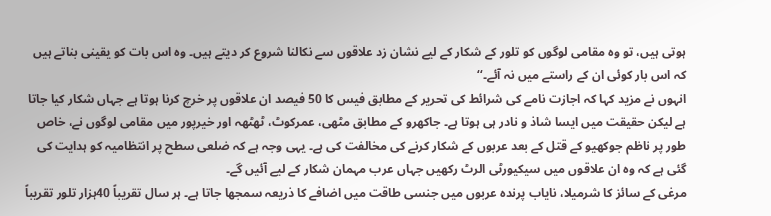ہوتی ہیں، تو وہ مقامی لوگوں کو تلور کے شکار کے لیے نشان زد علاقوں سے نکالنا شروع کر دیتے ہیں۔ وہ اس بات کو یقینی بناتے ہیں کہ اس بار کوئی ان کے راستے میں نہ آئے۔‘‘
انہوں نے مزید کہا کہ اجازت نامے کی شرائط کی تحریر کے مطابق فیس کا 50 فیصد ان علاقوں پر خرچ کرنا ہوتا ہے جہاں شکار کیا جاتا ہے لیکن حقیقت میں ایسا شاذ و نادر ہی ہوتا ہے۔ جاکھرو کے مطابق مٹھی، عمرکوٹ، ٹھٹھہ اور خیرپور میں مقامی لوگوں نے، خاص طور پر ناظم جوکھیو کے قتل کے بعد عربوں کے شکار کرنے کی مخالفت کی ہے۔ یہی وجہ ہے کہ ضلعی سطح پر انتظامیہ کو ہدایت کی گئی ہے کہ وہ ان علاقوں میں سیکیورٹی الرٹ رکھیں جہاں عرب مہمان شکار کے لیے آئیں گے۔
مرغی کے سائز کا شرمیلا، نایاب پرندہ عربوں میں جنسی طاقت میں اضافے کا ذریعہ سمجھا جاتا ہے۔ ہر سال تقریباً 40ہزار تلور تقریباً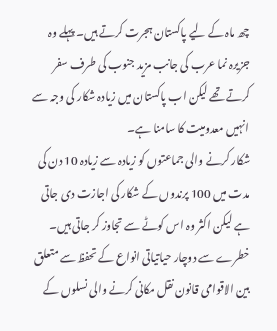چھ ماہ کے لیے پاکستان ہجرت کرتے ہیں۔ پہلے وہ جزیرہ نما عرب کی جانب مزید جنوب کی طرف سفر کرتے تھے لیکن اب پاکستان میں زیادہ شکار کی وجہ سے انہیں معدومیت کا سامنا ہے۔
شکار کرنے والی جماعتوں کو زیادہ سے زیادہ 10 دن کی مدت میں 100 پرندوں کے شکار کی اجازت دی جاتی ہے لیکن اکثر وہ اس کوٹے سے تجاوز کر جاتی ہیں۔
خطرے سے دوچار حیاتیاتی انواع کے تحفظ سے متعلق بین الاقوامی قانون نقل مکانی کرنے والی نسلوں کے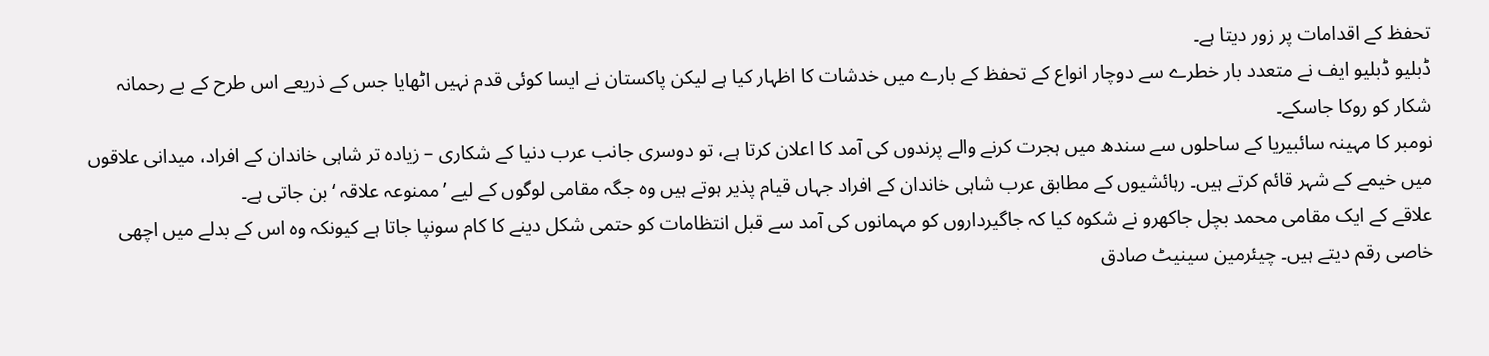تحفظ کے اقدامات پر زور دیتا ہے۔
ڈبلیو ڈبلیو ایف نے متعدد بار خطرے سے دوچار انواع کے تحفظ کے بارے میں خدشات کا اظہار کیا ہے لیکن پاکستان نے ایسا کوئی قدم نہیں اٹھایا جس کے ذریعے اس طرح کے بے رحمانہ شکار کو روکا جاسکے۔
نومبر کا مہینہ سائبیریا کے ساحلوں سے سندھ میں ہجرت کرنے والے پرندوں کی آمد کا اعلان کرتا ہے، تو دوسری جانب عرب دنیا کے شکاری – زیادہ تر شاہی خاندان کے افراد، میدانی علاقوں میں خیمے کے شہر قائم کرتے ہیں۔ رہائشیوں کے مطابق عرب شاہی خاندان کے افراد جہاں قیام پذیر ہوتے ہیں وہ جگہ مقامی لوگوں کے لیے ’ممنوعہ علاقہ ‘ بن جاتی ہے۔
علاقے کے ایک مقامی محمد بچل جاکھرو نے شکوہ کیا کہ جاگیرداروں کو مہمانوں کی آمد سے قبل انتظامات کو حتمی شکل دینے کا کام سونپا جاتا ہے کیونکہ وہ اس کے بدلے میں اچھی خاصی رقم دیتے ہیں۔ چیئرمین سینیٹ صادق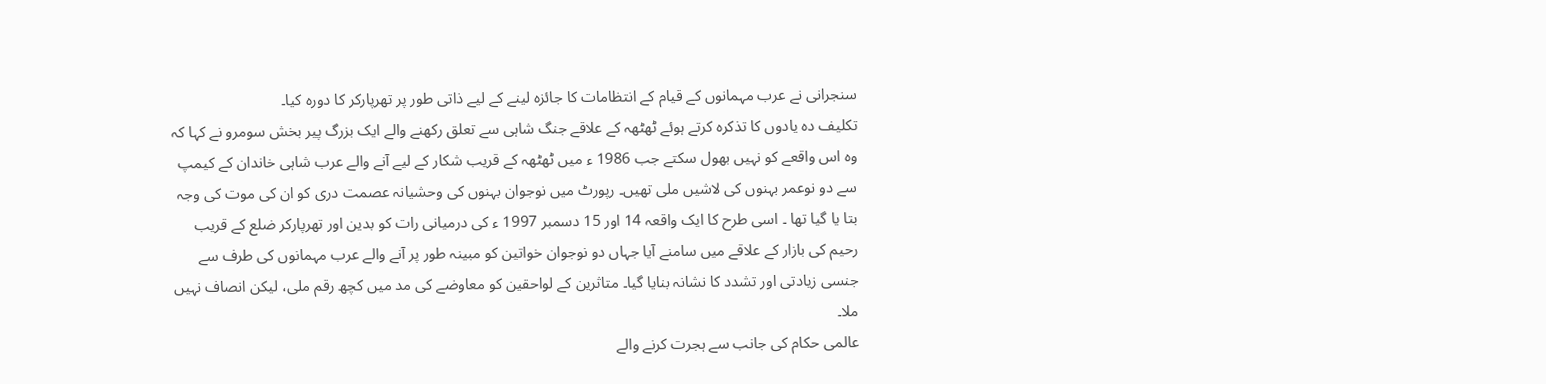سنجرانی نے عرب مہمانوں کے قیام کے انتظامات کا جائزہ لینے کے لیے ذاتی طور پر تھرپارکر کا دورہ کیا۔
تکلیف دہ یادوں کا تذکرہ کرتے ہوئے ٹھٹھہ کے علاقے جنگ شاہی سے تعلق رکھنے والے ایک بزرگ پیر بخش سومرو نے کہا کہ وہ اس واقعے کو نہیں بھول سکتے جب 1986 ء میں ٹھٹھہ کے قریب شکار کے لیے آنے والے عرب شاہی خاندان کے کیمپ سے دو نوعمر بہنوں کی لاشیں ملی تھیں۔ رپورٹ میں نوجوان بہنوں کی وحشیانہ عصمت دری کو ان کی موت کی وجہ بتا یا گیا تھا ۔ اسی طرح کا ایک واقعہ 14 اور 15 دسمبر 1997 ء کی درمیانی رات کو بدین اور تھرپارکر ضلع کے قریب رحیم کی بازار کے علاقے میں سامنے آیا جہاں دو نوجوان خواتین کو مبینہ طور پر آنے والے عرب مہمانوں کی طرف سے جنسی زیادتی اور تشدد کا نشانہ بنایا گیا۔ متاثرین کے لواحقین کو معاوضے کی مد میں کچھ رقم ملی، لیکن انصاف نہیں ملا۔
عالمی حکام کی جانب سے ہجرت کرنے والے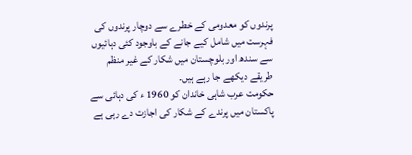پرندوں کو معدومی کے خطرے سے دوچار پرندوں کی فہرست میں شامل کیے جانے کے باوجود کئی دہائیوں سے سندھ اور بلوچستان میں شکار کے غیر منظم طریقے دیکھے جا رہے ہیں۔
حکومت عرب شاہی خاندان کو 1960 ء کی دہائی سے پاکستان میں پرندے کے شکار کی اجازت دے رہی ہے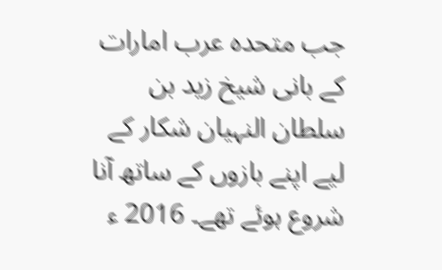جب متحدہ عرب امارات کے بانی شیخ زید بن سلطان النہیان شکار کے لیے اپنے بازوں کے ساتھ آنا شروع ہوئے تھے۔ 2016 ء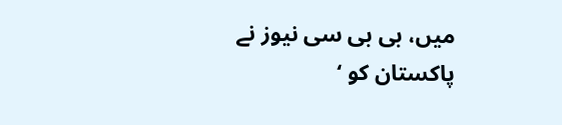میں، بی بی سی نیوز نے پاکستان کو ‘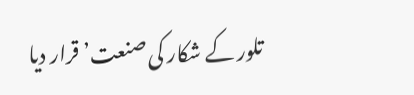تلور کے شکار کی صنعت’ قرار دیا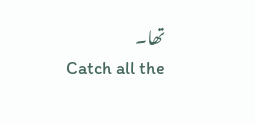تھا۔
Catch all the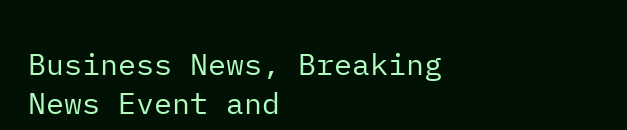Business News, Breaking News Event and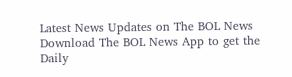Latest News Updates on The BOL News
Download The BOL News App to get the Daily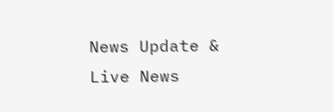News Update & Live News